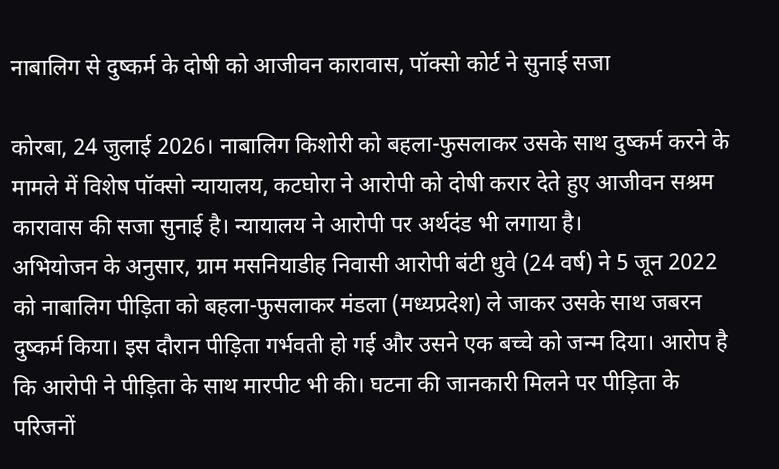नाबालिग से दुष्कर्म के दोषी को आजीवन कारावास, पॉक्सो कोर्ट ने सुनाई सजा

कोरबा, 24 जुलाई 2026। नाबालिग किशोरी को बहला-फुसलाकर उसके साथ दुष्कर्म करने के मामले में विशेष पॉक्सो न्यायालय, कटघोरा ने आरोपी को दोषी करार देते हुए आजीवन सश्रम कारावास की सजा सुनाई है। न्यायालय ने आरोपी पर अर्थदंड भी लगाया है।
अभियोजन के अनुसार, ग्राम मसनियाडीह निवासी आरोपी बंटी धुवे (24 वर्ष) ने 5 जून 2022 को नाबालिग पीड़िता को बहला-फुसलाकर मंडला (मध्यप्रदेश) ले जाकर उसके साथ जबरन दुष्कर्म किया। इस दौरान पीड़िता गर्भवती हो गई और उसने एक बच्चे को जन्म दिया। आरोप है कि आरोपी ने पीड़िता के साथ मारपीट भी की। घटना की जानकारी मिलने पर पीड़िता के परिजनों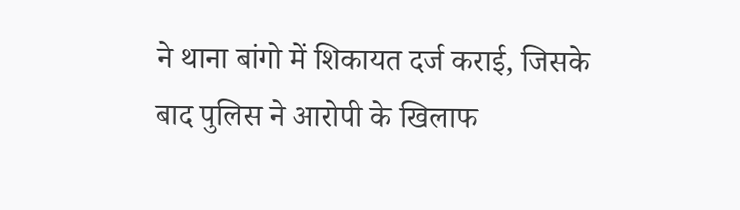ने थाना बांगो में शिकायत दर्ज कराई, जिसके बाद पुलिस ने आरोपी के खिलाफ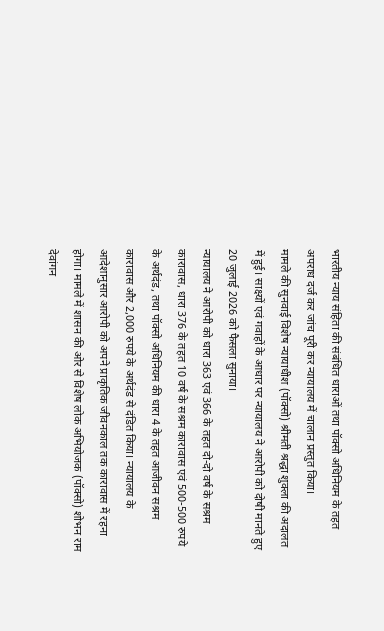भारतीय न्याय संहिता की संबंधित धाराओं तथा पॉक्सो अधिनियम के तहत अपराध दर्ज कर जांच पूरी कर न्यायालय में चालान प्रस्तुत किया।
मामले की सुनवाई विशेष न्यायाधीश (पॉक्सो) श्रीमती श्रद्धा शुक्ला की अदालत में हुई। साक्ष्यों एवं गवाहों के आधार पर न्यायालय ने आरोपी को दोषी मानते हुए 20 जुलाई 2026 को फैसला सुनाया।
न्यायालय ने आरोपी को धारा 363 एवं 366 के तहत दो-दो वर्ष के सश्रम कारावास, धारा 376 के तहत 10 वर्ष के सश्रम कारावास एवं 500-500 रुपये के अर्थदंड, तथा पॉक्सो अधिनियम की धारा 4 के तहत आजीवन सश्रम कारावास और 2,000 रुपये के अर्थदंड से दंडित किया। न्यायालय के आदेशानुसार आरोपी को अपने प्राकृतिक जीवनकाल तक कारावास में रहना होगा। मामले में शासन की ओर से विशेष लोक अभियोजक (पॉक्सो) शोभन राम देवांगन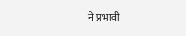ने प्रभावी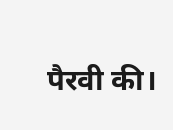पैरवी की।